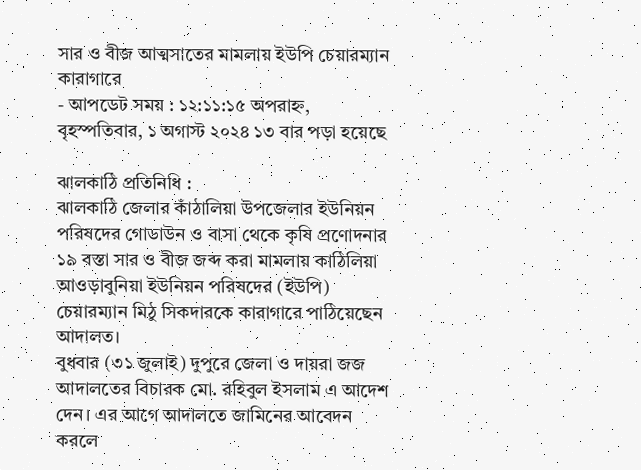সার ও বীজ আত্মসাতের মামলায় ইউপি চেয়ারম্যান কারাগারে
- আপডেট সময় : ১২:১১:১৫ অপরাহ্ন, বৃহস্পতিবার, ১ অগাস্ট ২০২৪ ১৩ বার পড়া হয়েছে

ঝালকাঠি প্রতিনিধি :
ঝালকাঠি জেলার কাঁঠালিয়া উপজেলার ইউনিয়ন পরিষদের গোডাউন ও বাসা থেকে কৃষি প্রণোদনার ১৯ বস্তা সার ও বীজ জব্দ করা মামলায় কাঠিলিয়া আওড়াবুনিয়া ইউনিয়ন পরিষদের (ইউপি) চেয়ারম্যান মিঠু সিকদারকে কারাগারে পাঠিয়েছেন আদালত।
বুধবার (৩১ জুলাই) দুপুরে জেলা ও দায়রা জজ আদালতের বিচারক মো. রহিবুল ইসলাম এ আদেশ দেন। এর আগে আদালতে জামিনের আবেদন করলে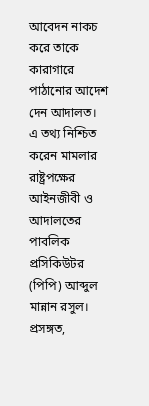আবেদন নাকচ করে তাকে কারাগারে পাঠানোর আদেশ দেন আদালত।
এ তথ্য নিশ্চিত করেন মামলার রাষ্ট্রপক্ষের আইনজীবী ও আদালতের পাবলিক প্রসিকিউটর (পিপি) আব্দুল মান্নান রসুল।
প্রসঙ্গত,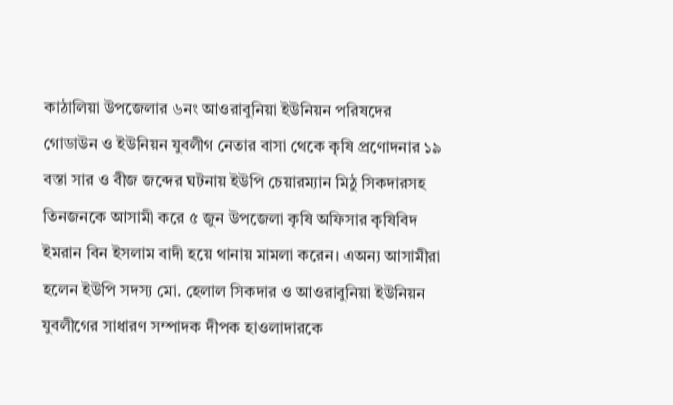কাঠালিয়া উপজেলার ৬নং আওরাবুনিয়া ইউনিয়ন পরিষদের গোডাউন ও ইউনিয়ন যুবলীগ নেতার বাসা থেকে কৃষি প্রণোদনার ১৯ বস্তা সার ও বীজ জব্দের ঘটনায় ইউপি চেয়ারম্যান মিঠু সিকদারসহ তিনজনকে আসামী করে ৫ জুন উপজেলা কৃষি অফিসার কৃষিবিদ ইমরান বিন ইসলাম বাদী হয়ে থানায় মামলা করেন। এঅন্য আসামীরা হলেন ইউপি সদস্য মো. হেলাল সিকদার ও আওরাবুনিয়া ইউনিয়ন যুবলীগের সাধারণ সম্পাদক দীপক হাওলাদারকে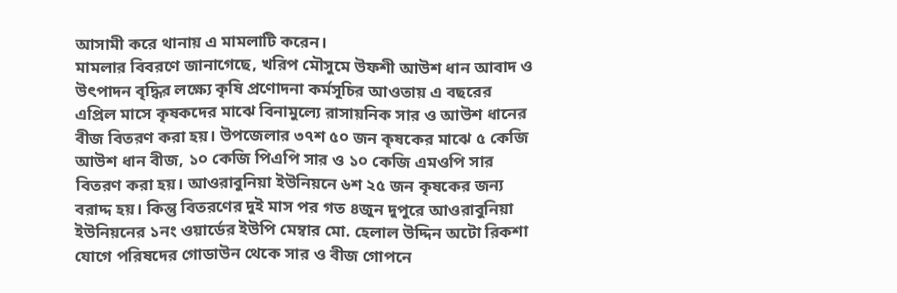আসামী করে থানায় এ মামলাটি করেন।
মামলার বিবরণে জানাগেছে, খরিপ মৌসুমে উফশী আউশ ধান আবাদ ও উৎপাদন বৃদ্ধির লক্ষ্যে কৃষি প্রণোদনা কর্মসূচির আওতায় এ বছরের এপ্রিল মাসে কৃষকদের মাঝে বিনামুল্যে রাসায়নিক সার ও আউশ ধানের বীজ বিতরণ করা হয়। উপজেলার ৩৭শ ৫০ জন কৃষকের মাঝে ৫ কেজি আউশ ধান বীজ, ১০ কেজি পিএপি সার ও ১০ কেজি এমওপি সার বিতরণ করা হয়। আওরাবুনিয়া ইউনিয়নে ৬শ ২৫ জন কৃষকের জন্য বরাদ্দ হয়। কিন্তু বিতরণের দুই মাস পর গত ৪জুন দুপুরে আওরাবুনিয়া ইউনিয়নের ১নং ওয়ার্ডের ইউপি মেম্বার মো. হেলাল উদ্দিন অটো রিকশা যোগে পরিষদের গোডাউন থেকে সার ও বীজ গোপনে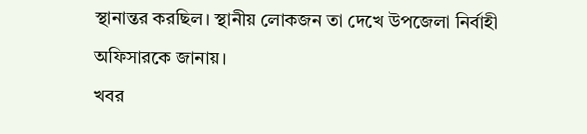স্থানান্তর করছিল। স্থানীয় লোকজন তা দেখে উপজেলা নির্বাহী অফিসারকে জানায়।
খবর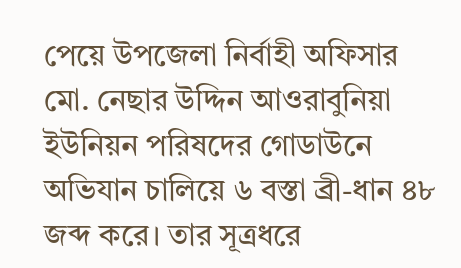পেয়ে উপজেলা নির্বাহী অফিসার মো. নেছার উদ্দিন আওরাবুনিয়া ইউনিয়ন পরিষদের গোডাউনে অভিযান চালিয়ে ৬ বস্তা ব্রী-ধান ৪৮ জব্দ করে। তার সূত্রধরে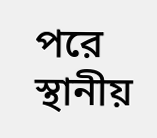পরে স্থানীয়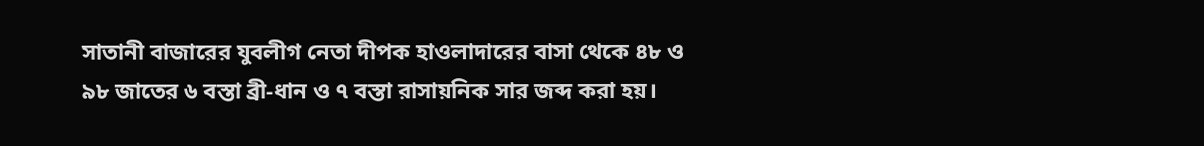সাতানী বাজারের যুবলীগ নেতা দীপক হাওলাদারের বাসা থেকে ৪৮ ও ৯৮ জাতের ৬ বস্তা ব্রী-ধান ও ৭ বস্তা রাসায়নিক সার জব্দ করা হয়।